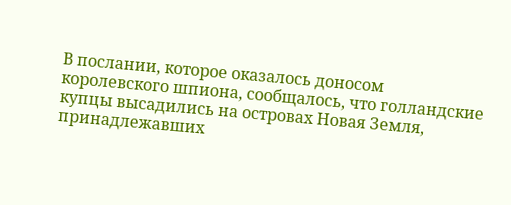В послании, которое оказалось доносом королевского шпиона, сообщалось, что голландские купцы высадились на островах Новая Земля, принадлежавших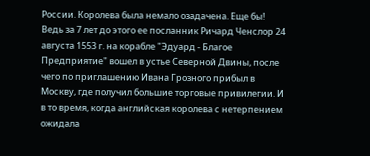России. Королева была немало озадачена. Еще бы! Ведь за 7 лет до этого ее посланник Ричард Ченслор 24 августа 1553 г. на корабле "Эдуард - Благое Предприятие" вошел в устье Северной Двины, после чего по приглашению Ивана Грозного прибыл в Москву, где получил большие торговые привилегии. И в то время, когда английская королева с нетерпением ожидала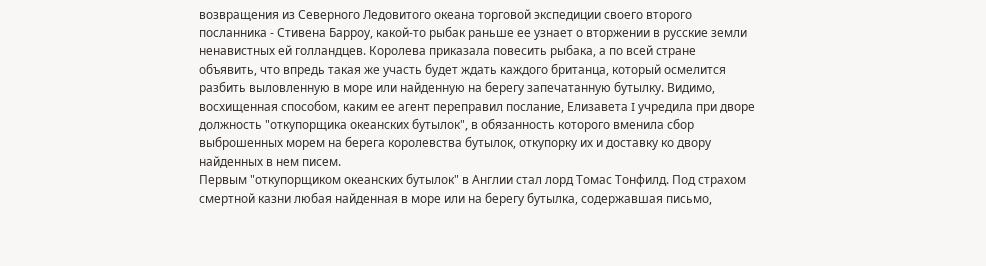возвращения из Северного Ледовитого океана торговой экспедиции своего второго посланника - Стивена Барроу, какой-то рыбак раньше ее узнает о вторжении в русские земли ненавистных ей голландцев. Королева приказала повесить рыбака, а по всей стране объявить, что впредь такая же участь будет ждать каждого британца, который осмелится разбить выловленную в море или найденную на берегу запечатанную бутылку. Видимо, восхищенная способом, каким ее агент переправил послание, Елизавета I учредила при дворе должность "откупорщика океанских бутылок", в обязанность которого вменила сбор выброшенных морем на берега королевства бутылок, откупорку их и доставку ко двору найденных в нем писем.
Первым "откупорщиком океанских бутылок" в Англии стал лорд Томас Тонфилд. Под страхом смертной казни любая найденная в море или на берегу бутылка, содержавшая письмо,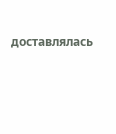доставлялась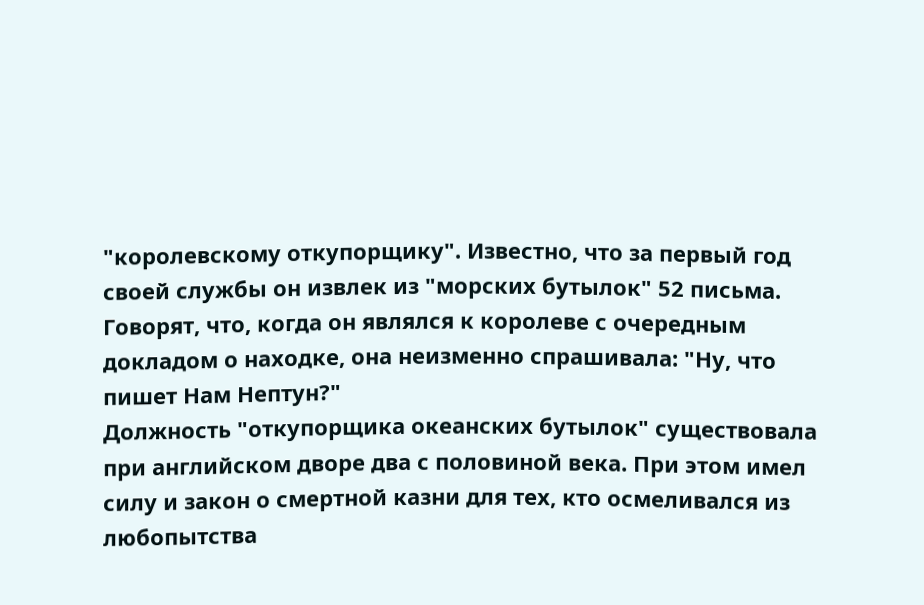"королевскому откупорщику". Известно, что за первый год своей службы он извлек из "морских бутылок" 52 письма. Говорят, что, когда он являлся к королеве с очередным докладом о находке, она неизменно спрашивала: "Ну, что пишет Нам Нептун?"
Должность "откупорщика океанских бутылок" существовала при английском дворе два с половиной века. При этом имел силу и закон о смертной казни для тех, кто осмеливался из любопытства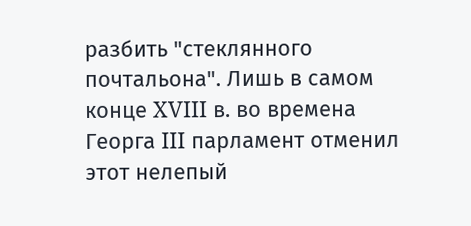разбить "стеклянного почтальона". Лишь в самом конце XVIII в. во времена Георга III парламент отменил этот нелепый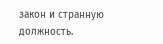закон и странную должность.